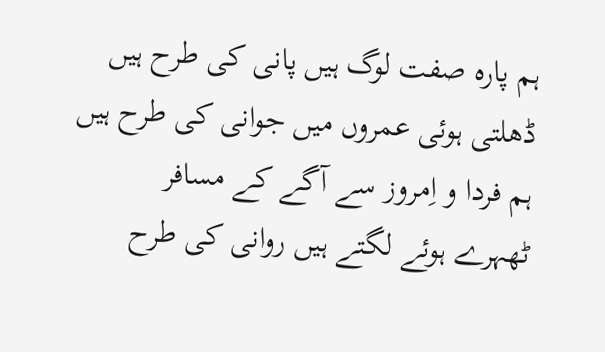ہم پارہ صفت لوگ ہیں پانی کی طرح ہیں
ڈھلتی ہوئی عمروں میں جوانی کی طرح ہیں
ہم فردا و اِمروز سے آگے کے مسافر
ٹھہرے ہوئے لگتے ہیں روانی کی طرح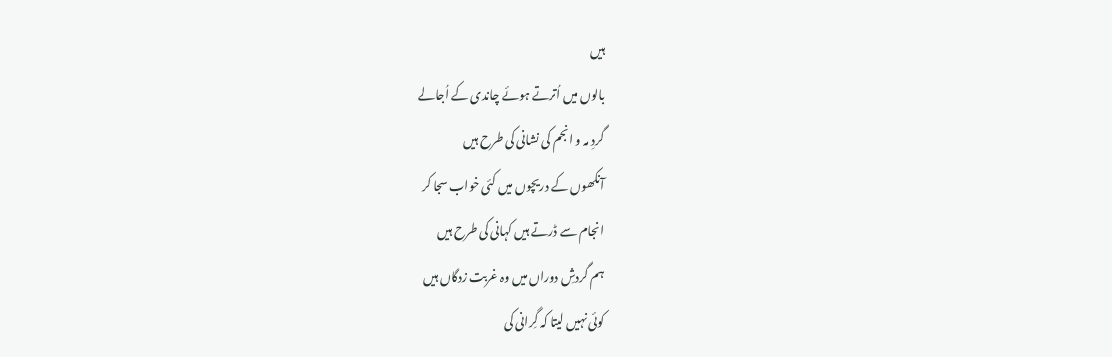ہیں
بالوں میں اُترتے ہوئے چاندی کے اُجالے
گردِ مہ و انجم کی نشانی کی طرح ہیں
آنکھوں کے دریچوں میں کئی خواب سجا کر
انجام سے ڈرتے ہیں کہانی کی طرح ہیں
ہم گردشِ دوراں میں وہ غربت زدگاں ہیں
کوئی نہیں لیتا کہ گِرانی کی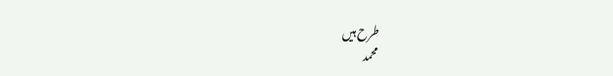طرح ہیں
محمد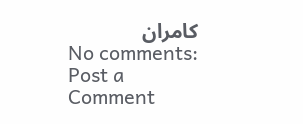کامران
No comments:
Post a Comment